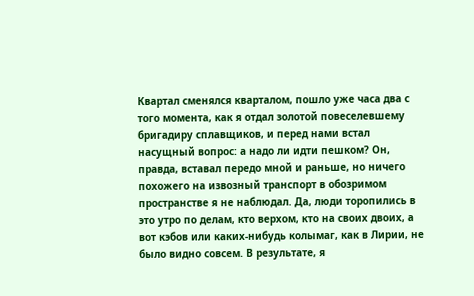Квартал сменялся кварталом, пошло уже часа два с того момента, как я отдал золотой повеселевшему бригадиру сплавщиков, и перед нами встал насущный вопрос: а надо ли идти пешком? Он, правда, вставал передо мной и раньше, но ничего похожего на извозный транспорт в обозримом пространстве я не наблюдал. Да, люди торопились в это утро по делам, кто верхом, кто на своих двоих, а вот кэбов или каких-нибудь колымаг, как в Лирии, не было видно совсем. В результате, я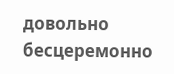довольно бесцеремонно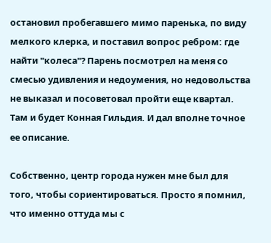остановил пробегавшего мимо паренька, по виду мелкого клерка, и поставил вопрос ребром: где найти "колеса"? Парень посмотрел на меня со смесью удивления и недоумения, но недовольства не выказал и посоветовал пройти еще квартал. Там и будет Конная Гильдия. И дал вполне точное ее описание.

Собственно, центр города нужен мне был для того, чтобы сориентироваться. Просто я помнил, что именно оттуда мы с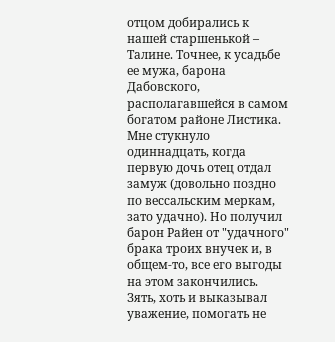отцом добирались к нашей старшенькой – Талине. Точнее, к усадьбе ее мужа, барона Дабовского, располагавшейся в самом богатом районе Листика. Мне стукнуло одиннадцать, когда первую дочь отец отдал замуж (довольно поздно по вессальским меркам, зато удачно). Но получил барон Райен от "удачного" брака троих внучек и, в общем-то, все его выгоды на этом закончились. Зять, хоть и выказывал уважение, помогать не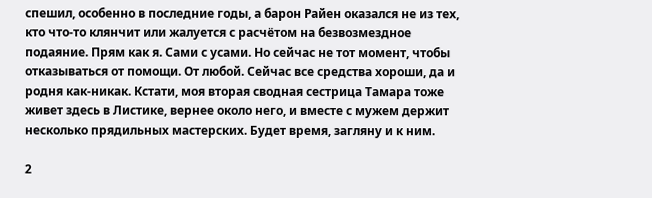спешил, особенно в последние годы, а барон Райен оказался не из тех, кто что-то клянчит или жалуется с расчётом на безвозмездное подаяние. Прям как я. Сами с усами. Но сейчас не тот момент, чтобы отказываться от помощи. От любой. Сейчас все средства хороши, да и родня как-никак. Кстати, моя вторая сводная сестрица Тамара тоже живет здесь в Листике, вернее около него, и вместе с мужем держит несколько прядильных мастерских. Будет время, загляну и к ним.

2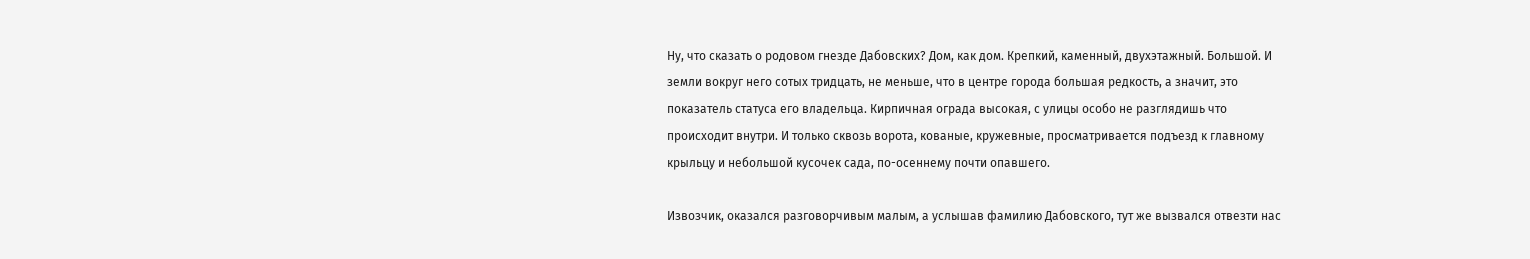Ну, что сказать о родовом гнезде Дабовских? Дом, как дом. Крепкий, каменный, двухэтажный. Большой. И земли вокруг него сотых тридцать, не меньше, что в центре города большая редкость, а значит, это показатель статуса его владельца. Кирпичная ограда высокая, с улицы особо не разглядишь что происходит внутри. И только сквозь ворота, кованые, кружевные, просматривается подъезд к главному крыльцу и небольшой кусочек сада, по-осеннему почти опавшего.

Извозчик, оказался разговорчивым малым, а услышав фамилию Дабовского, тут же вызвался отвезти нас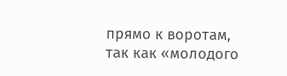прямо к воротам, так как «молодого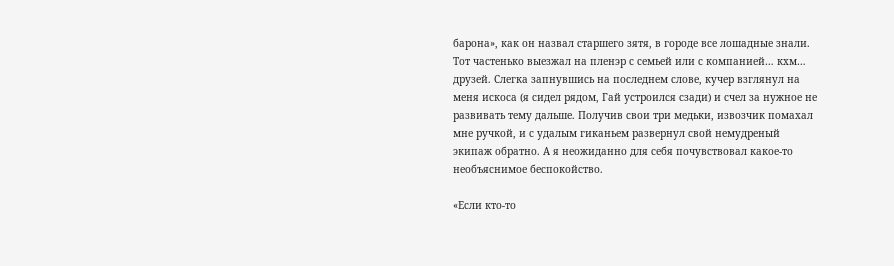барона», как он назвал старшего зятя, в городе все лошадные знали. Тот частенько выезжал на пленэр с семьей или с компанией… кхм… друзей. Слегка запнувшись на последнем слове, кучер взглянул на меня искоса (я сидел рядом, Гай устроился сзади) и счел за нужное не развивать тему дальше. Получив свои три медьки, извозчик помахал мне ручкой, и с удалым гиканьем развернул свой немудреный экипаж обратно. А я неожиданно для себя почувствовал какое-то необъяснимое беспокойство.

«Если кто-то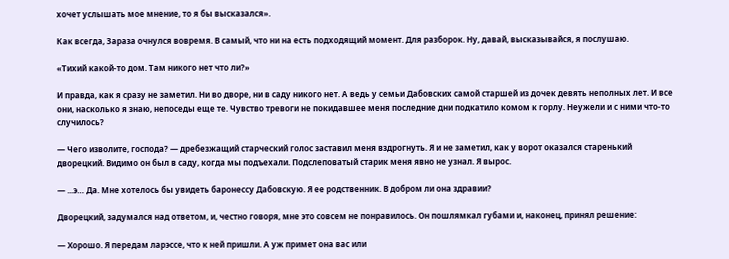хочет услышать мое мнение, то я бы высказался».

Как всегда, Зараза очнулся вовремя. В самый, что ни на есть подходящий момент. Для разборок. Ну, давай, высказывайся, я послушаю.

«Тихий какой-то дом. Там никого нет что ли?»

И правда, как я сразу не заметил. Ни во дворе, ни в саду никого нет. А ведь у семьи Дабовских самой старшей из дочек девять неполных лет. И все они, насколько я знаю, непоседы еще те. Чувство тревоги не покидавшее меня последние дни подкатило комом к горлу. Неужели и с ними что-то случилось?

— Чего изволите, господа? — дребезжащий старческий голос заставил меня вздрогнуть. Я и не заметил, как у ворот оказался старенький дворецкий. Видимо он был в саду, когда мы подъехали. Подслеповатый старик меня явно не узнал. Я вырос.

— ...э… Да. Мне хотелось бы увидеть баронессу Дабовскую. Я ее родственник. В добром ли она здравии?

Дворецкий, задумался над ответом, и, честно говоря, мне это совсем не понравилось. Он пошлямкал губами и, наконец, принял решение:

— Хорошо. Я передам ларэссе, что к ней пришли. А уж примет она вас или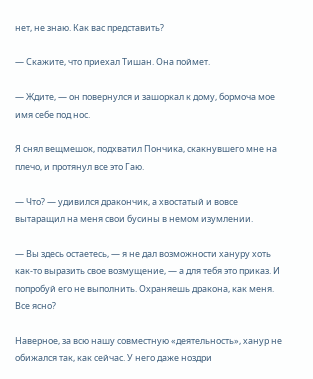нет, не знаю. Как вас представить?

— Скажите, что приехал Тишан. Она поймет.

— Ждите, — он повернулся и зашоркал к дому, бормоча мое имя себе под нос.

Я снял вещмешок, подхватил Пончика, скакнувшего мне на плечо, и протянул все это Гаю.

— Что? — удивился дракончик, а хвостатый и вовсе вытаращил на меня свои бусины в немом изумлении.

— Вы здесь остаетесь, — я не дал возможности хануру хоть как-то выразить свое возмущение, — а для тебя это приказ. И попробуй его не выполнить. Охраняешь дракона, как меня. Все ясно?

Наверное, за всю нашу совместную «деятельность», ханур не обижался так, как сейчас. У него даже ноздри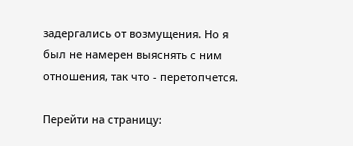задергались от возмущения. Но я был не намерен выяснять с ним отношения, так что - перетопчется.

Перейти на страницу: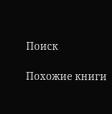Поиск

Похожие книги